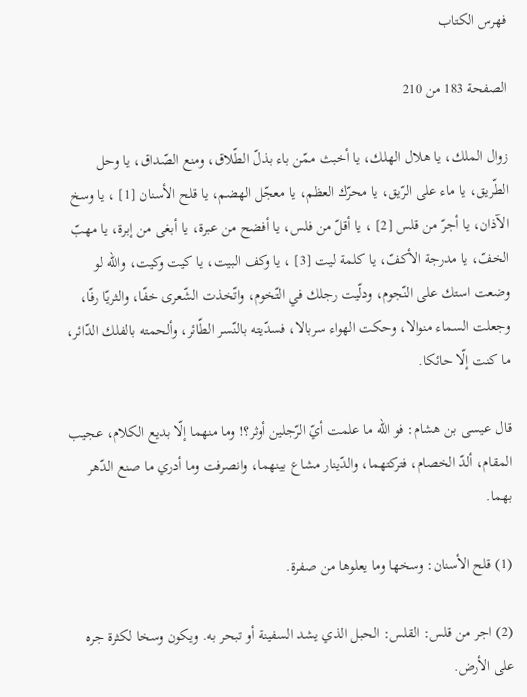فهرس الكتاب

الصفحة 183 من 210

زوال الملك، يا هلال الهلك، يا أخبث ممّن باء بذلّ الطّلاق، ومنع الصّداق، يا وحل الطّريق، يا ماء على الرّيق، يا محرّك العظم، يا معجّل الهضم، يا قلح الأسنان [1] ، يا وسخ الآذان، يا أجرّ من قلس [2] ، يا أقلّ من فلس، يا أفضح من عبرة، يا أبغى من إبرة، يا مهبّ الخفّ، يا مدرجة الأكفّ، يا كلمة ليت [3] ، يا وكف البيت، يا كيت وكيت، والله لو وضعت استك على النّجوم، ودلّيت رجلك في التّخوم، واتّخذت الشّعرى خفّا، والثريّا رفّا، وجعلت السماء منوالا، وحكت الهواء سربالا، فسدّيته بالنّسر الطّائر، وألحمته بالفلك الدّائر، ما كنت إلّا حائكا.

قال عيسى بن هشام: فو الله ما علمت أيّ الرّجلين أوثر؟! وما منهما إلّا بديع الكلام، عجيب المقام، ألدّ الخصام، فتركتهما، والدّينار مشاع بينهما، وانصرفت وما أدري ما صنع الدّهر بهما.

(1) قلح الأسنان: وسخها وما يعلوها من صفرة.

(2) اجر من قلس: القلس: الحبل الذي يشد السفينة أو تبحر به. ويكون وسخا لكثرة جره على الأرض.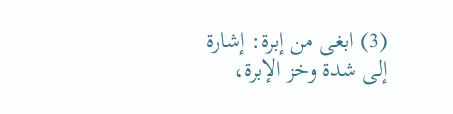(3) ابغى من إبرة: إشارة إلى شدة وخز الإبرة،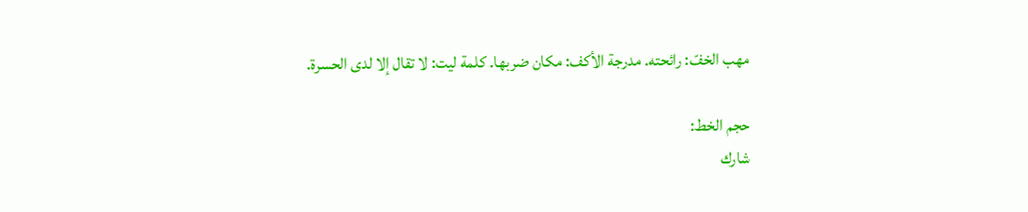مهب الخفّ: رائحته. مدرجة الأكف: مكان ضربها. كلمة ليت: لا تقال إلا لدى الحسرة.

حجم الخط:
شارك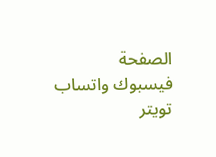الصفحة
فيسبوك واتساب تويتر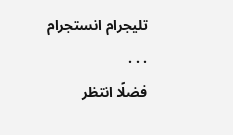تليجرام انستجرام
. . .
فضلًا انتظر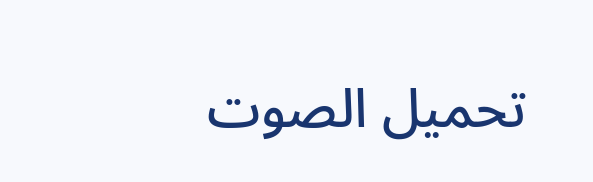تحميل الصوت